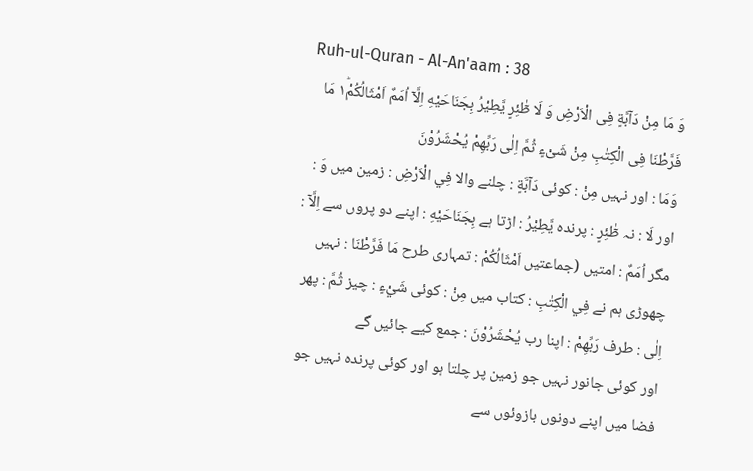Ruh-ul-Quran - Al-An'aam : 38
وَ مَا مِنْ دَآبَّةٍ فِی الْاَرْضِ وَ لَا طٰٓئِرٍ یَّطِیْرُ بِجَنَاحَیْهِ اِلَّاۤ اُمَمٌ اَمْثَالُكُمْ١ؕ مَا فَرَّطْنَا فِی الْكِتٰبِ مِنْ شَیْءٍ ثُمَّ اِلٰى رَبِّهِمْ یُحْشَرُوْنَ
وَمَا : اور نہیں مِنْ : کوئی دَآبَّةٍ : چلنے والا فِي الْاَرْضِ : زمین میں وَ : اور لَا : نہ طٰٓئِرٍ : پرندہ يَّطِيْرُ : اڑتا ہے بِجَنَاحَيْهِ : اپنے دو پروں سے اِلَّآ : مگر اُمَمٌ : امتیں (جماعتیں اَمْثَالُكُمْ : تمہاری طرح مَا فَرَّطْنَا : نہیں چھوڑی ہم نے فِي الْكِتٰبِ : کتاب میں مِنْ : کوئی شَيْءٍ : چیز ثُمَّ : پھر اِلٰى : طرف رَبِّهِمْ : اپنا رب يُحْشَرُوْنَ : جمع کیے جائیں گے
اور کوئی جانور نہیں جو زمین پر چلتا ہو اور کوئی پرندہ نہیں جو فضا میں اپنے دونوں بازوئوں سے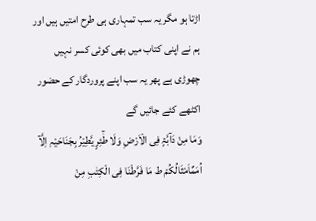اڑتا ہو مگر یہ سب تمہاری ہی طرح امتیں ہیں اور ہم نے اپنی کتاب میں بھی کوئی کسر نہیں چھوڑی ہے پھر یہ سب اپنے پروردگار کے حضور اکٹھے کئے جائیں گے
وَمَا مِنْ دَآبَّۃٍ فِی الْاَرْضِ وَلَا طٰٓئِرٍ یَّطِیْرُ بِجَنَاحَیْہِ اِلَّآ اُمَمٌاَمْثَالُکُمْ ط مَا فَرَّطْنَا فِی الْکِتٰبِ مِنْ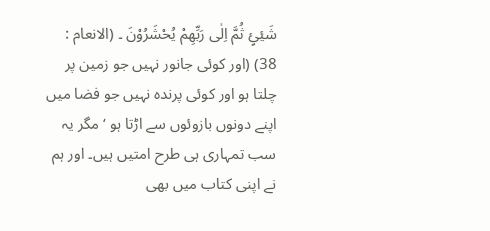شَیٔئٍ ثُمَّ اِلٰی رَبِّھِمْ یُحْشَرُوْنَ ۔ (الانعام : 38) (اور کوئی جانور نہیں جو زمین پر چلتا ہو اور کوئی پرندہ نہیں جو فضا میں اپنے دونوں بازوئوں سے اڑتا ہو ‘ مگر یہ سب تمہاری ہی طرح امتیں ہیں۔ اور ہم نے اپنی کتاب میں بھی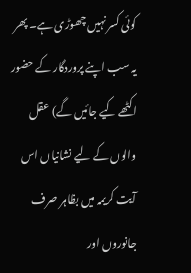کوئی کسر نہیں چھوڑی ہے۔ پھر یہ سب اپنے پروردگار کے حضور اکٹھے کیے جائیں گے) عقل والوں کے لیے نشانیاں اس آیت کریمہ میں بظاہر صرف جانوروں اور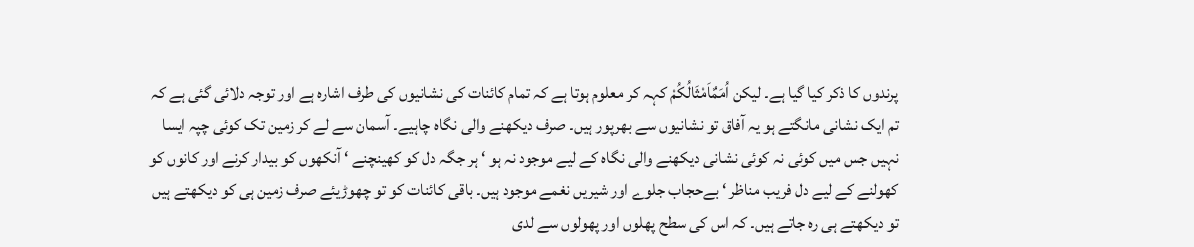پرندوں کا ذکر کیا گیا ہے۔ لیکن اُمَمٌاَمْثَالُکُمْ کہہ کر معلوم ہوتا ہے کہ تمام کائنات کی نشانیوں کی طرف اشارہ ہے اور توجہ دلائی گئی ہے کہ تم ایک نشانی مانگتے ہو یہ آفاق تو نشانیوں سے بھرپور ہیں۔ صرف دیکھنے والی نگاہ چاہیے۔ آسمان سے لے کر زمین تک کوئی چپہ ایسا نہیں جس میں کوئی نہ کوئی نشانی دیکھنے والی نگاہ کے لیے موجود نہ ہو ‘ ہر جگہ دل کو کھینچنے ‘ آنکھوں کو بیدار کرنے اور کانوں کو کھولنے کے لیے دل فریب مناظر ‘ بےحجاب جلوے اور شیریں نغمے موجود ہیں۔ باقی کائنات کو تو چھوڑیئے صرف زمین ہی کو دیکھتے ہیں تو دیکھتے ہی رہ جاتے ہیں۔ کہ اس کی سطح پھلوں اور پھولوں سے لدی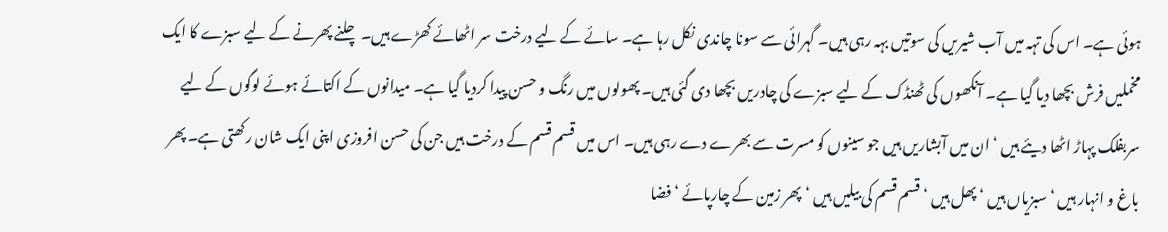ہوئی ہے۔ اس کی تہہ میں آب شیریں کی سوتیں بہہ رہی ہیں۔ گہرائی سے سونا چاندی نکل رہا ہے۔ سائے کے لیے درخت سر اٹھائے کھڑے ہیں۔ چلنے پھرنے کے لیے سبزے کا ایک مخملیں فرش بچھا دیا گیا ہے۔ آنکھوں کی ٹھنڈک کے لیے سبزے کی چادریں بچھا دی گئی ہیں۔ پھولوں میں رنگ و حسن پیدا کردیا گیا ہے۔ میدانوں کے اکتائے ہوئے لوگوں کے لیے سربفلک پہاڑ اٹھا دیئے ہیں ‘ ان میں آبشاریں ہیں جو سینوں کو مسرت سے بھرے دے رہی ہیں۔ اس میں قسم قسم کے درخت ہیں جن کی حسن افروزی اپنی ایک شان رکھتی ہے۔ پھر باغ و انہار ہیں ‘ سبزیاں ہیں ‘ پھل ہیں ‘ قسم قسم کی بیلیں ہیں ‘ پھر زمین کے چارپائے ‘ فضا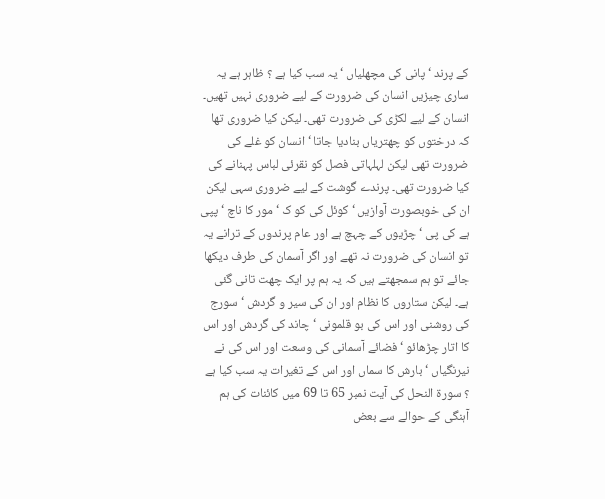کے پرند ‘ پانی کی مچھلیاں ‘ یہ سب کیا ہے ؟ ظاہر ہے یہ ساری چیزیں انسان کی ضرورت کے لیے ضروری نہیں تھیں۔ انسان کے لیے لکڑی کی ضرورت تھی۔ لیکن کیا ضروری تھا کہ درختوں کو چھتریاں بنادیا جاتا ‘ انسان کو غلے کی ضرورت تھی لیکن لہلہاتی فصل کو نقرئی لباس پہنانے کی کیا ضرورت تھی۔ پرندے گوشت کے لیے ضروری سہی لیکن ان کی خوبصورت آوازیں ‘ کوئل کی کو ک ‘ مور کا ناچ ‘ پپی ہے کی پی ‘ چڑیوں کے چہچ ہے اور عام پرندوں کے ترانے یہ تو انسان کی ضرورت نہ تھے اور اگر آسمان کی طرف دیکھا جائے تو ہم سمجھتے ہیں کہ یہ ہم پر ایک چھت تانی گئی ہے۔ لیکن ستاروں کا نظام اور ان کی سیر و گردش ‘ سورج کی روشنی اور اس کی بو قلمونی ‘ چاند کی گردش اور اس کا اتار چڑھائو ‘ فضائے آسمانی کی وسعت اور اس کی نے نیرنگیاں ‘ بارش کا سماں اور اس کے تغیرات یہ سب کیا ہے ؟ سورة النحل کی آیت نمبر 65 تا 69 میں کائنات کی ہم آہنگی کے حوالے سے بعض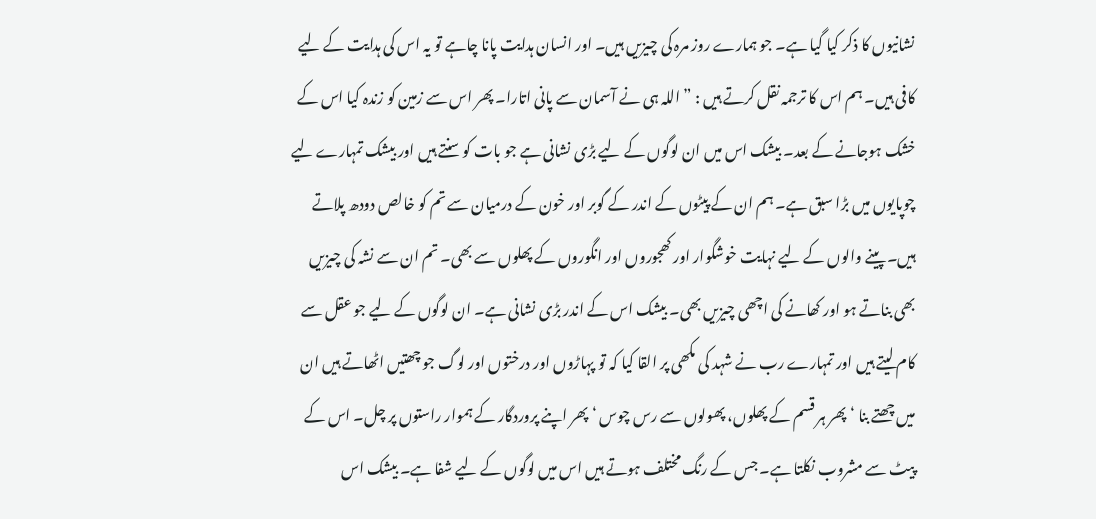نشانیوں کا ذکر کیا گیا ہے۔ جو ہمارے روز مرہ کی چیزیں ہیں۔ اور انسان ہدایت پانا چاہے تو یہ اس کی ہدایت کے لیے کافی ہیں۔ ہم اس کا ترجمہ نقل کرتے ہیں : ” اللہ ہی نے آسمان سے پانی اتارا۔ پھر اس سے زمین کو زندہ کیا اس کے خشک ہوجانے کے بعد۔ بیشک اس میں ان لوگوں کے لیے بڑی نشانی ہے جو بات کو سنتے ہیں اور بیشک تمہارے لیے چوپایوں میں بڑا سبق ہے۔ ہم ان کے پیٹوں کے اندر کے گوبر اور خون کے درمیان سے تم کو خالص دودھ پلاتے ہیں۔ پینے والوں کے لیے نہایت خوشگوار اور کھجوروں اور انگوروں کے پھلوں سے بھی۔ تم ان سے نشہ کی چیزیں بھی بناتے ہو اور کھانے کی اچھی چیزیں بھی۔ بیشک اس کے اندر بڑی نشانی ہے۔ ان لوگوں کے لیے جو عقل سے کام لیتے ہیں اور تمہارے رب نے شہد کی مکھی پر القا کیا کہ تو پہاڑوں اور درختوں اور لوگ جو چھتیں اٹھاتے ہیں ان میں چھتے بنا ‘ پھر ہر قسم کے پھلوں، پھولوں سے رس چوس ‘ پھر اپنے پروردگار کے ہموار راستوں پر چل۔ اس کے پیٹ سے مشروب نکلتا ہے۔ جس کے رنگ مختلف ہوتے ہیں اس میں لوگوں کے لیے شفا ہے۔ بیشک اس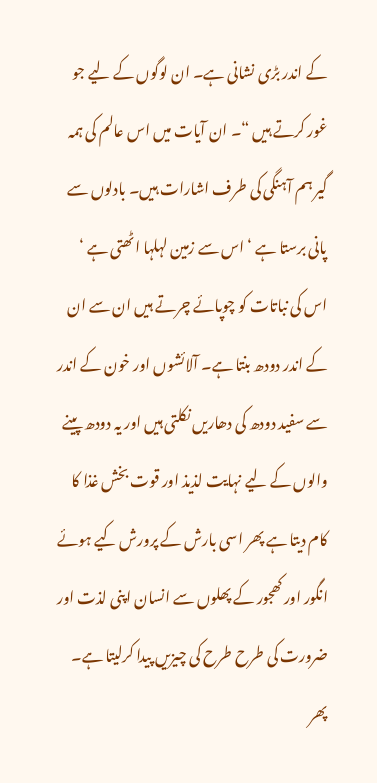کے اندر بڑی نشانی ہے۔ ان لوگوں کے لیے جو غور کرتے ہیں “۔ ان آیات میں اس عالم کی ہمہ گیر ہم آہنگی کی طرف اشارات ہیں۔ بادلوں سے پانی برستا ہے ‘ اس سے زمین لہلہا اٹھتی ہے ‘ اس کی نباتات کو چوپائے چرتے ہیں ان سے ان کے اندر دودھ بنتا ہے۔ آلائشوں اور خون کے اندر سے سفید دودھ کی دھاریں نکلتی ہیں اور یہ دودھ پینے والوں کے لیے نہایت لذیذ اور قوت بخش غذا کا کام دیتا ہے پھر اسی بارش کے پرورش کیے ہوئے انگور اور کھجور کے پھلوں سے انسان اپنی لذت اور ضرورت کی طرح طرح کی چیزیں پیدا کرلیتا ہے۔ پھر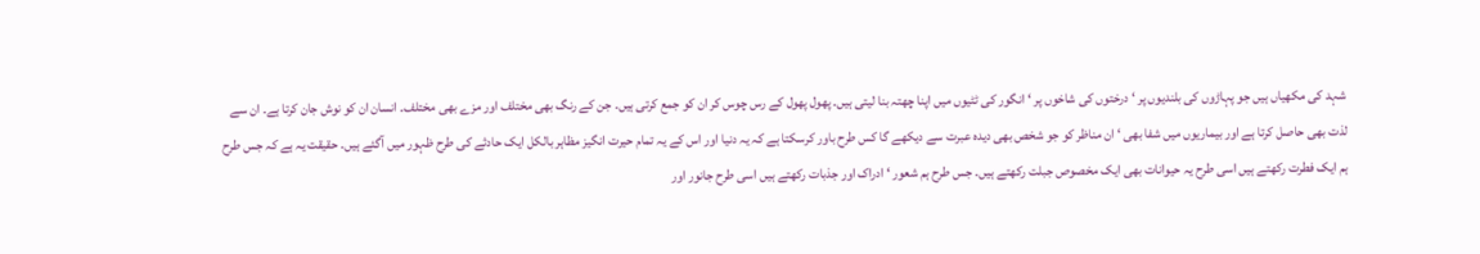شہد کی مکھیاں ہیں جو پہاڑوں کی بلندیوں پر ‘ درختوں کی شاخوں پر ‘ انگور کی ٹٹیوں میں اپنا چھتہ بنا لیتی ہیں۔ پھول پھول کے رس چوس کر ان کو جمع کرتی ہیں۔ جن کے رنگ بھی مختلف اور مزے بھی مختلف۔ انسان ان کو نوش جان کرتا ہے۔ ان سے لذت بھی حاصل کرتا ہے اور بیماریوں میں شفا بھی ‘ ان مناظر کو جو شخص بھی دیدہ عبرت سے دیکھے گا کس طرح باور کرسکتا ہے کہ یہ دنیا اور اس کے یہ تمام حیرت انگیز مظاہر بالکل ایک حادثے کی طرح ظہور میں آگئے ہیں۔ حقیقت یہ ہے کہ جس طرح ہم ایک فطرت رکھتے ہیں اسی طرح یہ حیوانات بھی ایک مخصوص جبلت رکھتے ہیں۔ جس طرح ہم شعور ‘ ادراک اور جذبات رکھتے ہیں اسی طرح جانور اور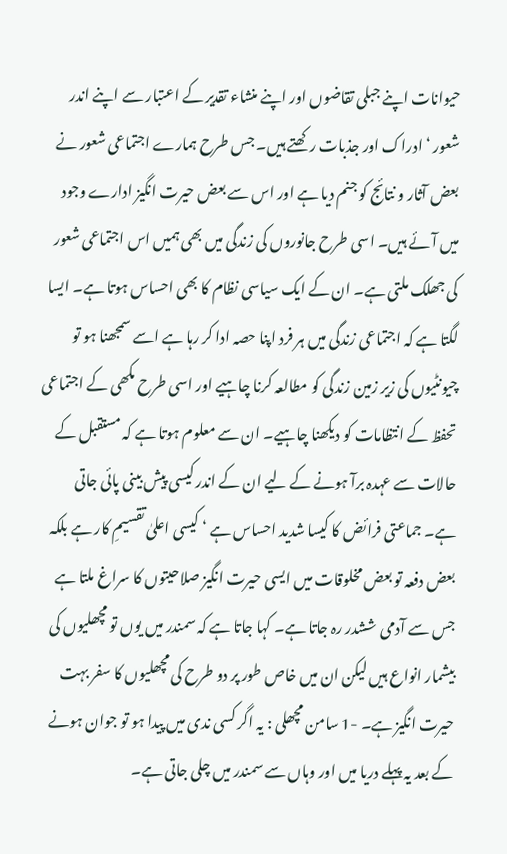حیوانات اپنے جبلی تقاضوں اور اپنے منشاء تقدیر کے اعتبار سے اپنے اندر شعور ‘ ادراک اور جذبات رکھتے ہیں۔ جس طرح ہمارے اجتماعی شعور نے بعض آثار و نتائج کو جنم دیا ہے اور اس سے بعض حیرت انگیز ادارے وجود میں آئے ہیں۔ اسی طرح جانوروں کی زندگی میں بھی ہمیں اس اجتماعی شعور کی جھلک ملتی ہے۔ ان کے ایک سیاسی نظام کا بھی احساس ہوتا ہے۔ ایسا لگتا ہے کہ اجتماعی زندگی میں ہر فرد اپنا حصہ ادا کر رہا ہے اسے سمجھنا ہو تو چیونٹیوں کی زیر زمین زندگی کو مطالعہ کرنا چاہیے اور اسی طرح مکھی کے اجتماعی تحفظ کے انتظامات کو دیکھنا چاہیے۔ ان سے معلوم ہوتا ہے کہ مستقبل کے حالات سے عہدہ برآ ہونے کے لیے ان کے اندر کیسی پیش بینی پائی جاتی ہے۔ جماعتی فرائض کا کیسا شدید احساس ہے ‘ کیسی اعلیٰ تقسیمِ کار ہے بلکہ بعض دفعہ تو بعض مخلوقات میں ایسی حیرت انگیز صلاحیتوں کا سراغ ملتا ہے جس سے آدمی ششدر رہ جاتا ہے۔ کہا جاتا ہے کہ سمندر میں یوں تو مچھلیوں کی بیشمار انواع ہیں لیکن ان میں خاص طور پر دو طرح کی مچھلیوں کا سفر بہت حیرت انگیز ہے۔ -1 سامن مچھلی : یہ اگر کسی ندی میں پیدا ہو تو جوان ہونے کے بعد یہ پہلے دریا میں اور وہاں سے سمندر میں چلی جاتی ہے۔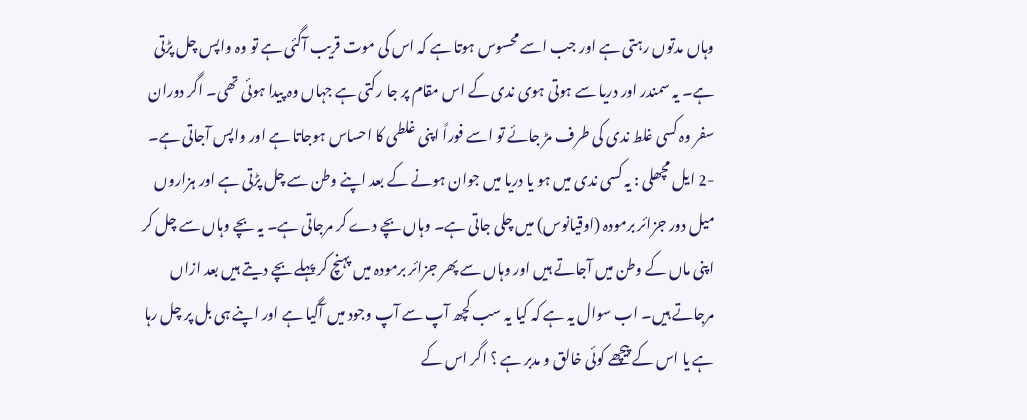وہاں مدتوں رہتی ہے اور جب اسے محسوس ہوتا ہے کہ اس کی موت قریب آگئی ہے تو وہ واپس چل پڑتی ہے۔ یہ سمندر اور دریا سے ہوتی ہوی ندی کے اس مقام پر جا رکتی ہے جہاں وہ پیدا ہوئی تھی۔ اگر دوران سفر وہ کسی غلط ندی کی طرف مڑ جائے تو اسے فوراً اپنی غلطی کا احساس ہوجاتا ہے اور واپس آجاتی ہے۔ -2 ایل مچھلی : یہ کسی ندی میں ہو یا دریا میں جوان ہونے کے بعد اپنے وطن سے چل پڑتی ہے اور ہزاروں میل دور جزائر برمودہ (اوقیانوس) میں چلی جاتی ہے۔ وہاں بچے دے کر مرجاتی ہے۔ یہ بچے وہاں سے چل کر اپنی ماں کے وطن میں آجاتے ہیں اور وہاں سے پھر جزائر برمودہ میں پہنچ کر پہلے بچے دیتے ہیں بعد ازاں مرجاتے ہیں۔ اب سوال یہ ہے کہ کیا یہ سب کچھ آپ سے آپ وجود میں آگیا ہے اور اپنے ہی بل پر چل رہا ہے یا اس کے پیچھے کوئی خالق و مدبر ہے ؟ اگر اس کے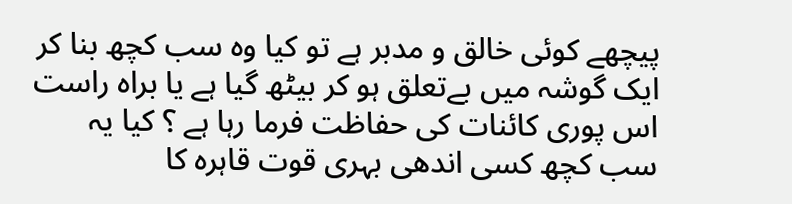پیچھے کوئی خالق و مدبر ہے تو کیا وہ سب کچھ بنا کر ایک گوشہ میں بےتعلق ہو کر بیٹھ گیا ہے یا براہ راست اس پوری کائنات کی حفاظت فرما رہا ہے ؟ کیا یہ سب کچھ کسی اندھی بہری قوت قاہرہ کا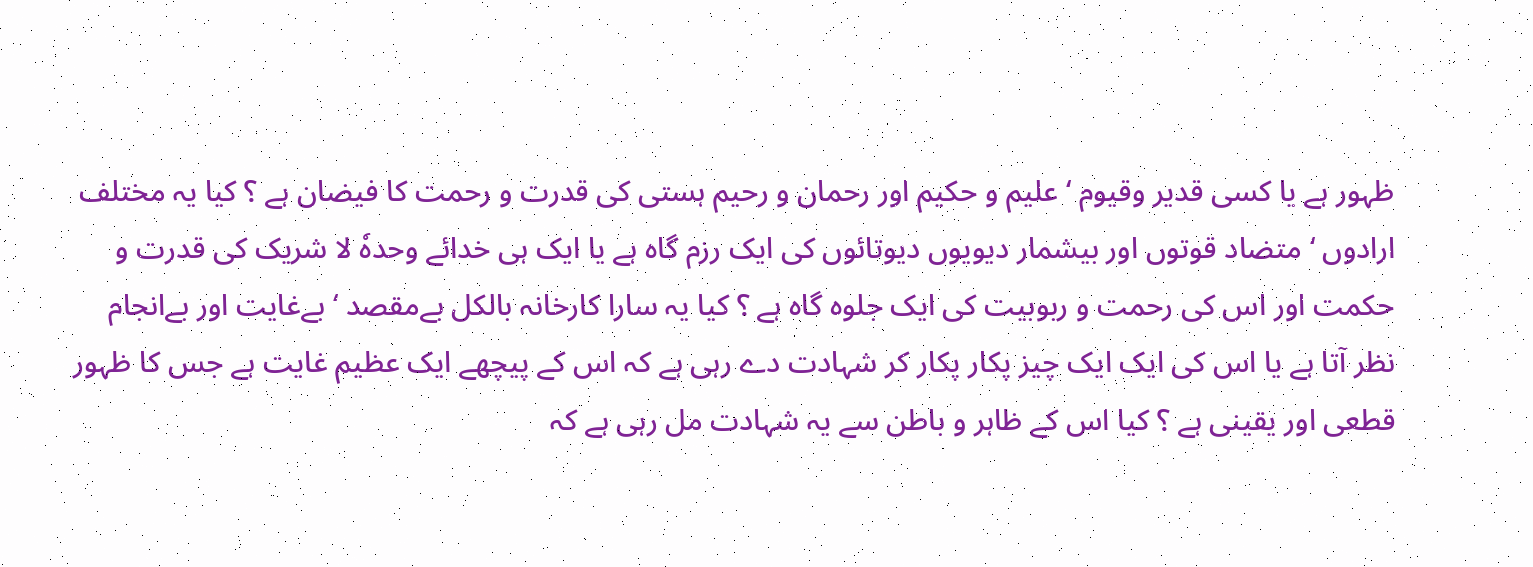ظہور ہے یا کسی قدیر وقیوم ‘ علیم و حکیم اور رحمان و رحیم ہستی کی قدرت و رحمت کا فیضان ہے ؟ کیا یہ مختلف ارادوں ‘ متضاد قوتوں اور بیشمار دیویوں دیوتائوں کی ایک رزم گاہ ہے یا ایک ہی خدائے وحدہٗ لا شریک کی قدرت و حکمت اور اس کی رحمت و ربوبیت کی ایک جلوہ گاہ ہے ؟ کیا یہ سارا کارخانہ بالکل بےمقصد ‘ بےغایت اور بےانجام نظر آتا ہے یا اس کی ایک ایک چیز پکار پکار کر شہادت دے رہی ہے کہ اس کے پیچھے ایک عظیم غایت ہے جس کا ظہور قطعی اور یقینی ہے ؟ کیا اس کے ظاہر و باطن سے یہ شہادت مل رہی ہے کہ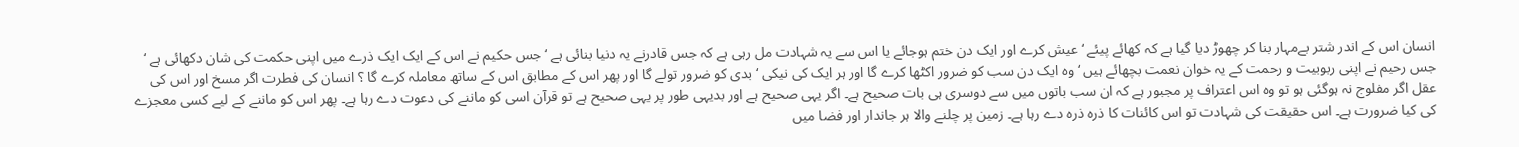انسان اس کے اندر شتر بےمہار بنا کر چھوڑ دیا گیا ہے کہ کھائے پیئے ‘ عیش کرے اور ایک دن ختم ہوجائے یا اس سے یہ شہادت مل رہی ہے کہ جس قادرنے یہ دنیا بنائی ہے ‘ جس حکیم نے اس کے ایک ایک ذرے میں اپنی حکمت کی شان دکھائی ہے ‘ جس رحیم نے اپنی ربوبیت و رحمت کے یہ خوان نعمت بچھائے ہیں ‘ وہ ایک دن سب کو ضرور اکٹھا کرے گا اور ہر ایک کی نیکی ‘ بدی کو ضرور تولے گا اور پھر اس کے مطابق اس کے ساتھ معاملہ کرے گا ؟ انسان کی فطرت اگر مسخ اور اس کی عقل اگر مفلوج نہ ہوگئی ہو تو وہ اس اعتراف پر مجبور ہے کہ ان سب باتوں میں سے دوسری ہی بات صحیح ہے۔ اگر یہی صحیح ہے اور بدیہی طور پر یہی صحیح ہے تو قرآن اسی کو ماننے کی دعوت دے رہا ہے۔ پھر اس کو ماننے کے لیے کسی معجزے کی کیا ضرورت ہے۔ اس حقیقت کی شہادت تو اس کائنات کا ذرہ ذرہ دے رہا ہے۔ زمین پر چلنے والا ہر جاندار اور فضا میں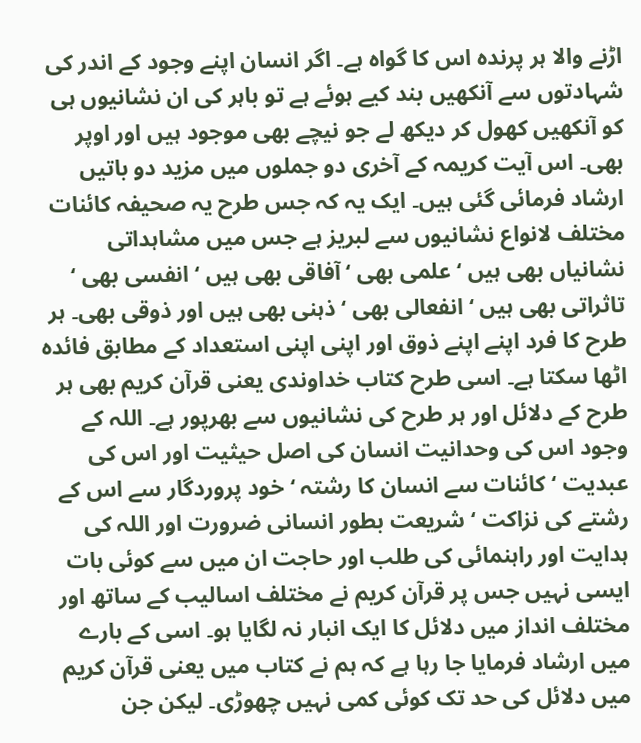اڑنے والا ہر پرندہ اس کا گواہ ہے۔ اگر انسان اپنے وجود کے اندر کی شہادتوں سے آنکھیں بند کیے ہوئے ہے تو باہر کی ان نشانیوں ہی کو آنکھیں کھول کر دیکھ لے جو نیچے بھی موجود ہیں اور اوپر بھی۔ اس آیت کریمہ کے آخری دو جملوں میں مزید دو باتیں ارشاد فرمائی گئی ہیں۔ ایک یہ کہ جس طرح یہ صحیفہ کائنات مختلف لانواع نشانیوں سے لبریز ہے جس میں مشاہداتی نشانیاں بھی ہیں ‘ علمی بھی ‘ آفاقی بھی ہیں ‘ انفسی بھی ‘ تاثراتی بھی ہیں ‘ انفعالی بھی ‘ ذہنی بھی ہیں اور ذوقی بھی۔ ہر طرح کا فرد اپنے اپنے ذوق اور اپنی اپنی استعداد کے مطابق فائدہ اٹھا سکتا ہے۔ اسی طرح کتاب خداوندی یعنی قرآن کریم بھی ہر طرح کے دلائل اور ہر طرح کی نشانیوں سے بھرپور ہے۔ اللہ کے وجود اس کی وحدانیت انسان کی اصل حیثیت اور اس کی عبدیت ‘ کائنات سے انسان کا رشتہ ‘ خود پروردگار سے اس کے رشتے کی نزاکت ‘ شریعت بطور انسانی ضرورت اور اللہ کی ہدایت اور راہنمائی کی طلب اور حاجت ان میں سے کوئی بات ایسی نہیں جس پر قرآن کریم نے مختلف اسالیب کے ساتھ اور مختلف انداز میں دلائل کا ایک انبار نہ لگایا ہو۔ اسی کے بارے میں ارشاد فرمایا جا رہا ہے کہ ہم نے کتاب میں یعنی قرآن کریم میں دلائل کی حد تک کوئی کمی نہیں چھوڑی۔ لیکن جن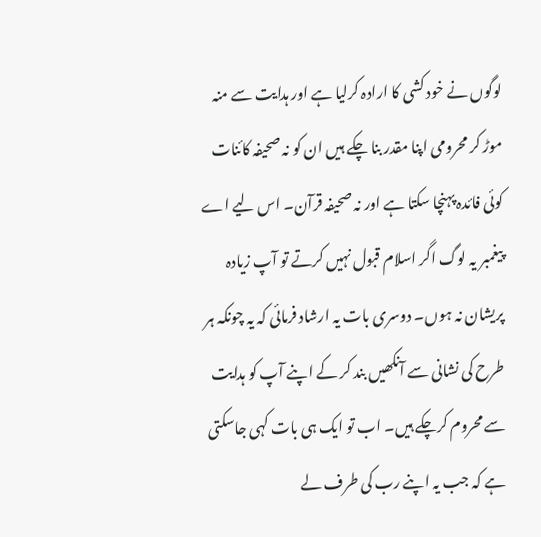لوگوں نے خود کشی کا ارادہ کرلیا ہے اور ہدایت سے منہ موڑ کر محرومی اپنا مقدر بنا چکے ہیں ان کو نہ صحیفہ کائنات کوئی فائدہ پہنچا سکتا ہے اور نہ صحیفہ قرآن۔ اس لیے اے پیغمبر یہ لوگ اگر اسلام قبول نہیں کرتے تو آپ زیادہ پریشان نہ ہوں۔ دوسری بات یہ ارشاد فرمائی کہ یہ چونکہ ہر طرح کی نشانی سے آنکھیں بند کر کے اپنے آپ کو ہدایت سے محروم کرچکے ہیں۔ اب تو ایک ہی بات کہی جاسکتی ہے کہ جب یہ اپنے رب کی طرف لے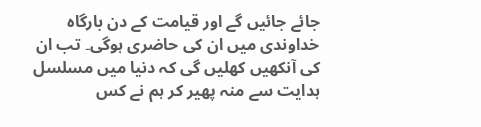جائے جائیں گے اور قیامت کے دن بارگاہ خداوندی میں ان کی حاضری ہوگی۔ تب ان کی آنکھیں کھلیں گی کہ دنیا میں مسلسل ہدایت سے منہ پھیر کر ہم نے کس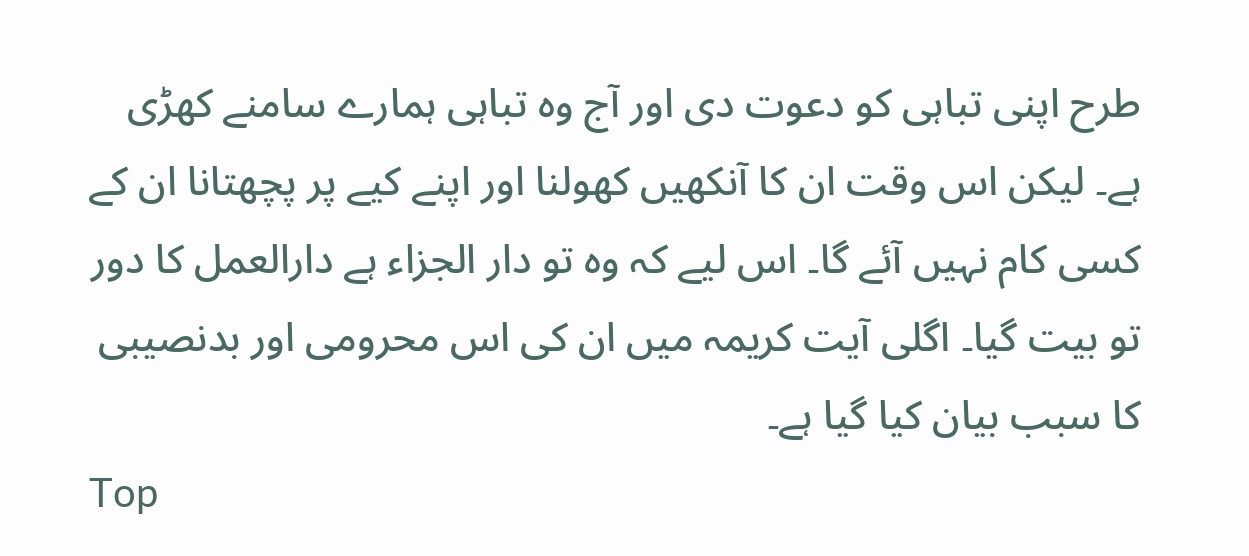طرح اپنی تباہی کو دعوت دی اور آج وہ تباہی ہمارے سامنے کھڑی ہے۔ لیکن اس وقت ان کا آنکھیں کھولنا اور اپنے کیے پر پچھتانا ان کے کسی کام نہیں آئے گا۔ اس لیے کہ وہ تو دار الجزاء ہے دارالعمل کا دور تو بیت گیا۔ اگلی آیت کریمہ میں ان کی اس محرومی اور بدنصیبی کا سبب بیان کیا گیا ہے۔
Top